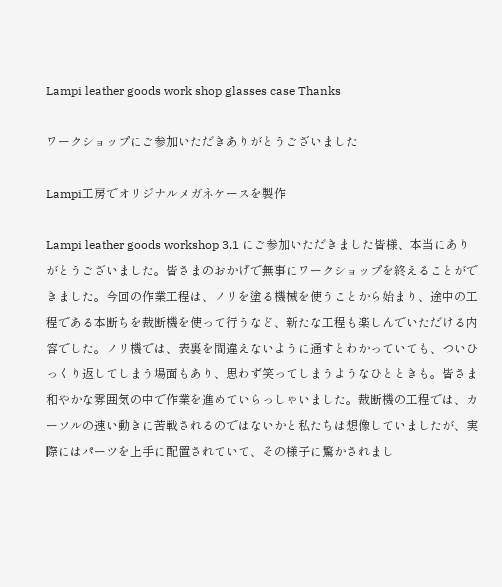Lampi leather goods work shop glasses case Thanks

ワークショップにご参加いただきありがとうございました

Lampi工房でオリジナルメガネケースを製作

Lampi leather goods workshop 3.1 にご参加いただきました皆様、本当にありがとうございました。皆さまのおかげで無事にワークショップを終えることができました。今回の作業工程は、ノリを塗る機械を使うことから始まり、途中の工程である本断ちを裁断機を使って行うなど、新たな工程も楽しんでいただける内容でした。ノリ機では、表裏を間違えないように通すとわかっていても、ついひっくり返してしまう場面もあり、思わず笑ってしまうようなひとときも。皆さま和やかな雰囲気の中で作業を進めていらっしゃいました。裁断機の工程では、カーソルの速い動きに苦戦されるのではないかと私たちは想像していましたが、実際にはパーツを上手に配置されていて、その様子に驚かされまし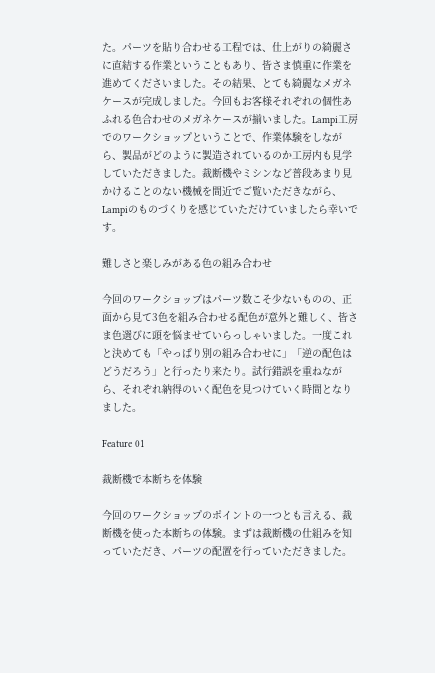た。パーツを貼り合わせる工程では、仕上がりの綺麗さに直結する作業ということもあり、皆さま慎重に作業を進めてくださいました。その結果、とても綺麗なメガネケースが完成しました。今回もお客様それぞれの個性あふれる色合わせのメガネケースが揃いました。Lampi工房でのワークショップということで、作業体験をしながら、製品がどのように製造されているのか工房内も見学していただきました。裁断機やミシンなど普段あまり見かけることのない機械を間近でご覧いただきながら、Lampiのものづくりを感じていただけていましたら幸いです。

難しさと楽しみがある色の組み合わせ

今回のワークショップはパーツ数こそ少ないものの、正面から見て3色を組み合わせる配色が意外と難しく、皆さま色選びに頭を悩ませていらっしゃいました。一度これと決めても「やっぱり別の組み合わせに」「逆の配色はどうだろう」と行ったり来たり。試行錯誤を重ねながら、それぞれ納得のいく配色を見つけていく時間となりました。

Feature 01

裁断機で本断ちを体験

今回のワークショップのポイントの一つとも言える、裁断機を使った本断ちの体験。まずは裁断機の仕組みを知っていただき、パーツの配置を行っていただきました。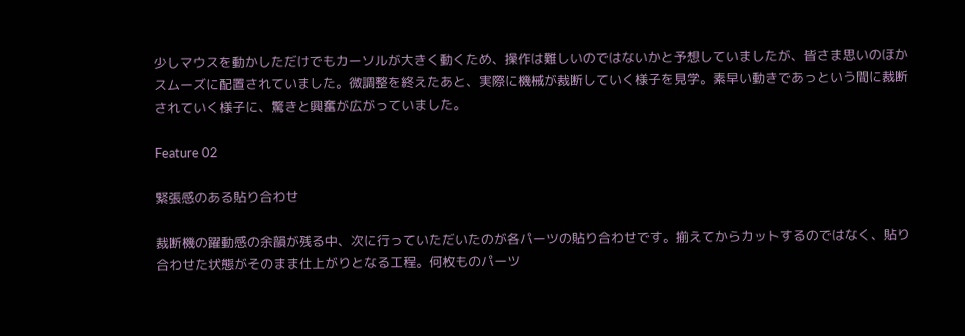少しマウスを動かしただけでもカーソルが大きく動くため、操作は難しいのではないかと予想していましたが、皆さま思いのほかスムーズに配置されていました。微調整を終えたあと、実際に機械が裁断していく様子を見学。素早い動きであっという間に裁断されていく様子に、驚きと興奮が広がっていました。

Feature 02

緊張感のある貼り合わせ

裁断機の躍動感の余韻が残る中、次に行っていただいたのが各パーツの貼り合わせです。揃えてからカットするのではなく、貼り合わせた状態がそのまま仕上がりとなる工程。何枚ものパーツ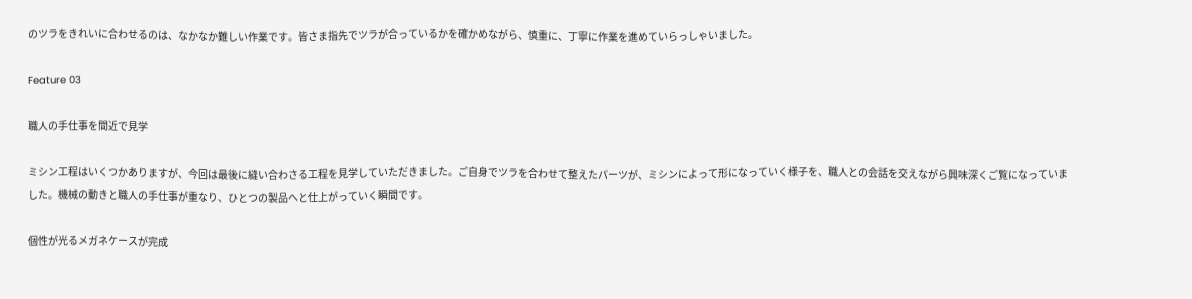のツラをきれいに合わせるのは、なかなか難しい作業です。皆さま指先でツラが合っているかを確かめながら、慎重に、丁寧に作業を進めていらっしゃいました。

Feature 03

職人の手仕事を間近で見学

ミシン工程はいくつかありますが、今回は最後に縫い合わさる工程を見学していただきました。ご自身でツラを合わせて整えたパーツが、ミシンによって形になっていく様子を、職人との会話を交えながら興味深くご覧になっていました。機械の動きと職人の手仕事が重なり、ひとつの製品へと仕上がっていく瞬間です。

個性が光るメガネケースが完成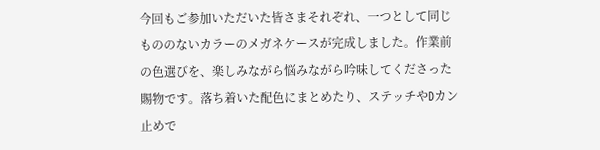今回もご参加いただいた皆さまそれぞれ、一つとして同じもののないカラーのメガネケースが完成しました。作業前の色選びを、楽しみながら悩みながら吟味してくださった賜物です。落ち着いた配色にまとめたり、ステッチやDカン止めで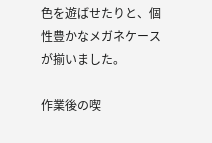色を遊ばせたりと、個性豊かなメガネケースが揃いました。

作業後の喫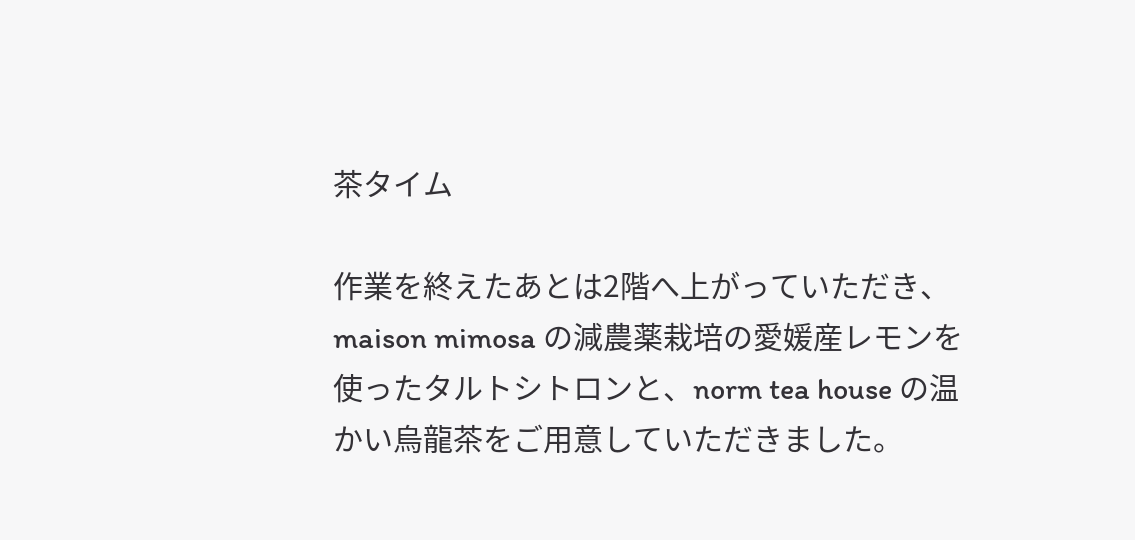茶タイム

作業を終えたあとは2階へ上がっていただき、maison mimosa の減農薬栽培の愛媛産レモンを使ったタルトシトロンと、norm tea house の温かい烏龍茶をご用意していただきました。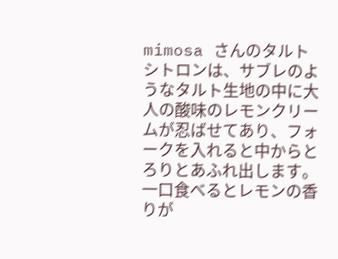mimosa さんのタルトシトロンは、サブレのようなタルト生地の中に大人の酸味のレモンクリームが忍ばせてあり、フォークを入れると中からとろりとあふれ出します。一口食べるとレモンの香りが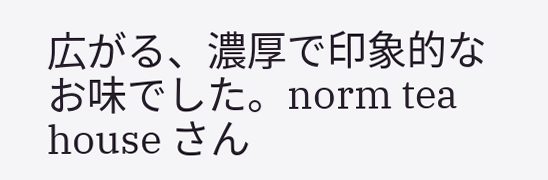広がる、濃厚で印象的なお味でした。norm tea house さん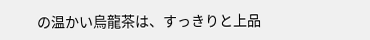の温かい烏龍茶は、すっきりと上品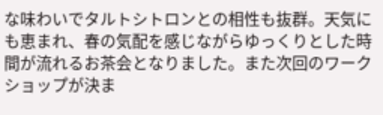な味わいでタルトシトロンとの相性も抜群。天気にも恵まれ、春の気配を感じながらゆっくりとした時間が流れるお茶会となりました。また次回のワークショップが決ま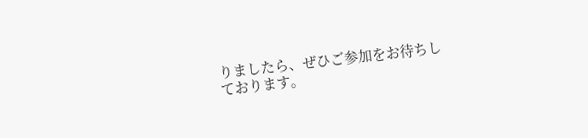りましたら、ぜひご参加をお待ちしております。